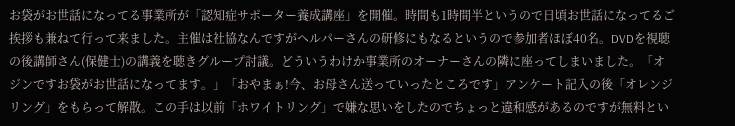お袋がお世話になってる事業所が「認知症サポーター養成講座」を開催。時間も1時間半というので日頃お世話になってるご挨拶も兼ねて行って来ました。主催は社協なんですがヘルパーさんの研修にもなるというので参加者ほぼ40名。DVDを視聴の後講師さん(保健士)の講義を聴きグループ討議。どういうわけか事業所のオーナーさんの隣に座ってしまいました。「オジンですお袋がお世話になってます。」「おやまぁ!今、お母さん送っていったところです」アンケート記入の後「オレンジリング」をもらって解散。この手は以前「ホワイトリング」で嫌な思いをしたのでちょっと違和感があるのですが無料とい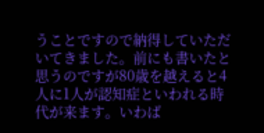うことですので納得していただいてきました。前にも書いたと思うのですが80歳を越えると4人に1人が認知症といわれる時代が来ます。いわば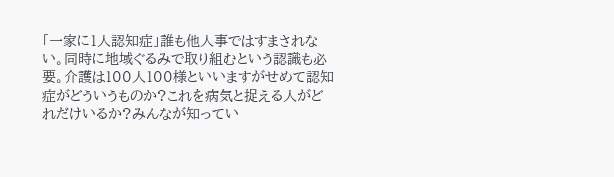「一家に1人認知症」誰も他人事ではすまされない。同時に地域ぐるみで取り組むという認識も必要。介護は100人100様といいますがせめて認知症がどういうものか?これを病気と捉える人がどれだけいるか?みんなが知ってい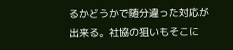るかどうかで随分違った対応が出来る。社協の狙いもそこに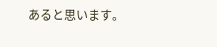あると思います。